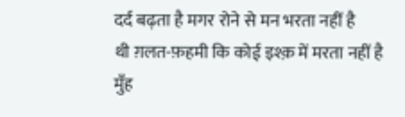दर्द बढ़ता है मगर रोने से मन भरता नहीं है
थी ग़लत-फ़हमी कि कोई इश्क़ में मरता नहीं है
मुँह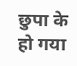छुपा के हो गया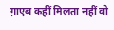ग़ाएब कहीं मिलता नहीं वो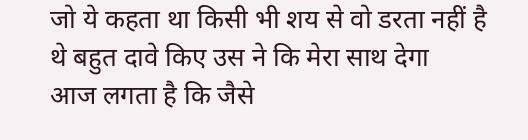जो ये कहता था किसी भी शय से वो डरता नहीं है
थे बहुत दावे किए उस ने कि मेरा साथ देगा
आज लगता है कि जैसे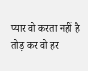प्यार वो करता नहीं है
तोड़ कर वो हर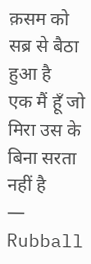क़सम को सब्र से बैठा हुआ है
एक मैं हूँ जो मिरा उस के बिना सरता नहीं है
— Rubball